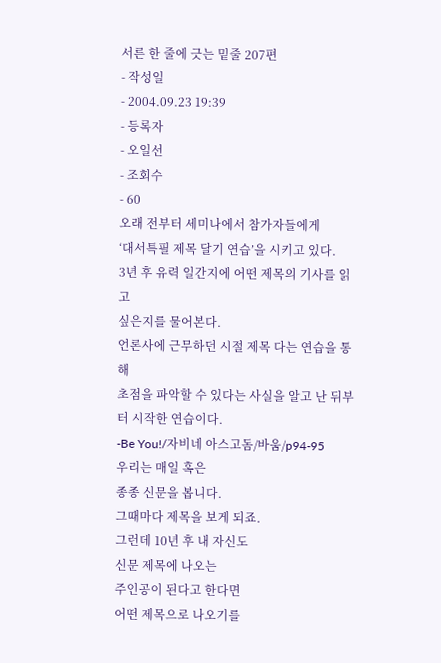서른 한 줄에 긋는 밑줄 207편
- 작성일
- 2004.09.23 19:39
- 등록자
- 오일선
- 조회수
- 60
오래 전부터 세미나에서 참가자들에게
‘대서특필 제목 달기 연습’을 시키고 있다.
3년 후 유력 일간지에 어떤 제목의 기사를 읽고
싶은지를 물어본다.
언론사에 근무하던 시절 제목 다는 연습을 통해
초점을 파악할 수 있다는 사실을 알고 난 뒤부터 시작한 연습이다.
-Be You!/자비네 아스고돔/바움/p94-95
우리는 매일 혹은
종종 신문을 봅니다.
그때마다 제목을 보게 되죠.
그런데 10년 후 내 자신도
신문 제목에 나오는
주인공이 된다고 한다면
어떤 제목으로 나오기를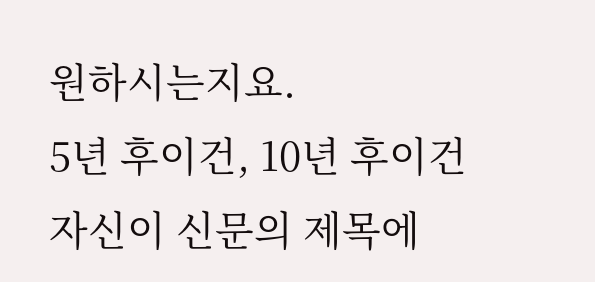원하시는지요.
5년 후이건, 10년 후이건
자신이 신문의 제목에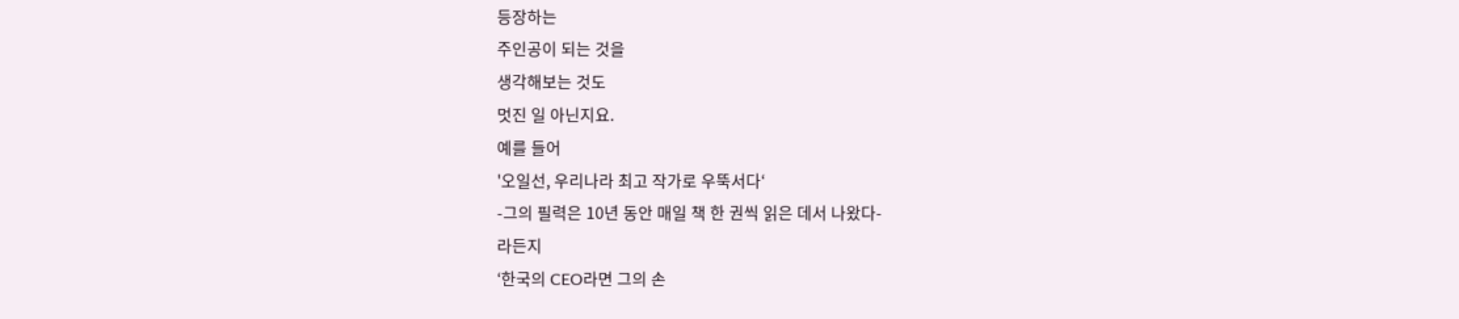등장하는
주인공이 되는 것을
생각해보는 것도
멋진 일 아닌지요.
예를 들어
'오일선, 우리나라 최고 작가로 우뚝서다‘
-그의 필력은 10년 동안 매일 책 한 권씩 읽은 데서 나왔다-
라든지
‘한국의 CEO라면 그의 손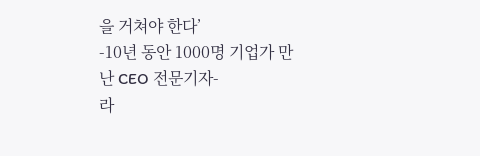을 거쳐야 한다’
-10년 동안 1000명 기업가 만난 CEO 전문기자-
라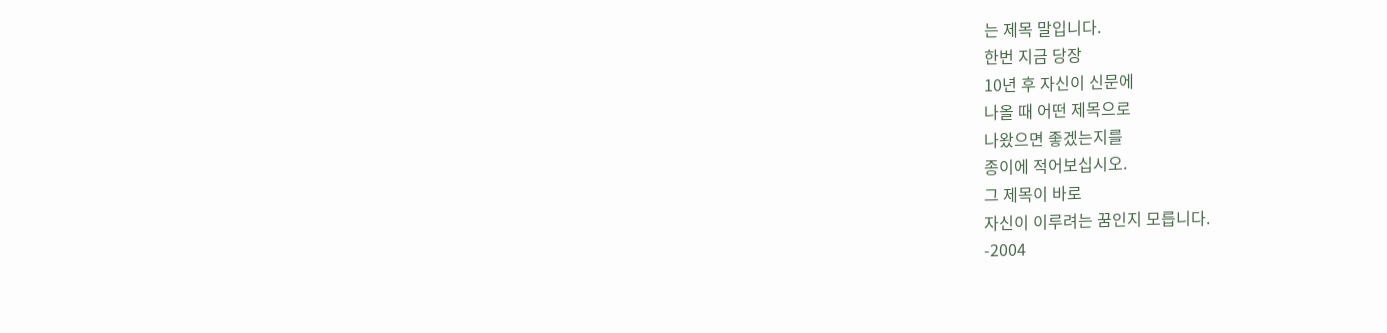는 제목 말입니다.
한번 지금 당장
10년 후 자신이 신문에
나올 때 어떤 제목으로
나왔으면 좋겠는지를
종이에 적어보십시오.
그 제목이 바로
자신이 이루려는 꿈인지 모릅니다.
-2004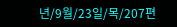년/9월/23일/목/207편